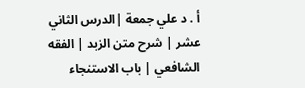أ . د علي جمعة |الدرس الثاني عشر | شرح متن الزبد | الفقه الشافعي | باب الاستنجاء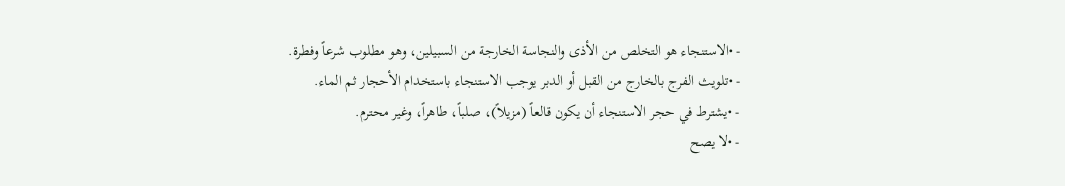- •الاستنجاء هو التخلص من الأذى والنجاسة الخارجة من السبيلين، وهو مطلوب شرعاً وفطرة.
- •تلويث الفرج بالخارج من القبل أو الدبر يوجب الاستنجاء باستخدام الأحجار ثم الماء.
- •يشترط في حجر الاستنجاء أن يكون قالعاً (مزيلاً)، صلباً، طاهراً، وغير محترم.
- •لا يصح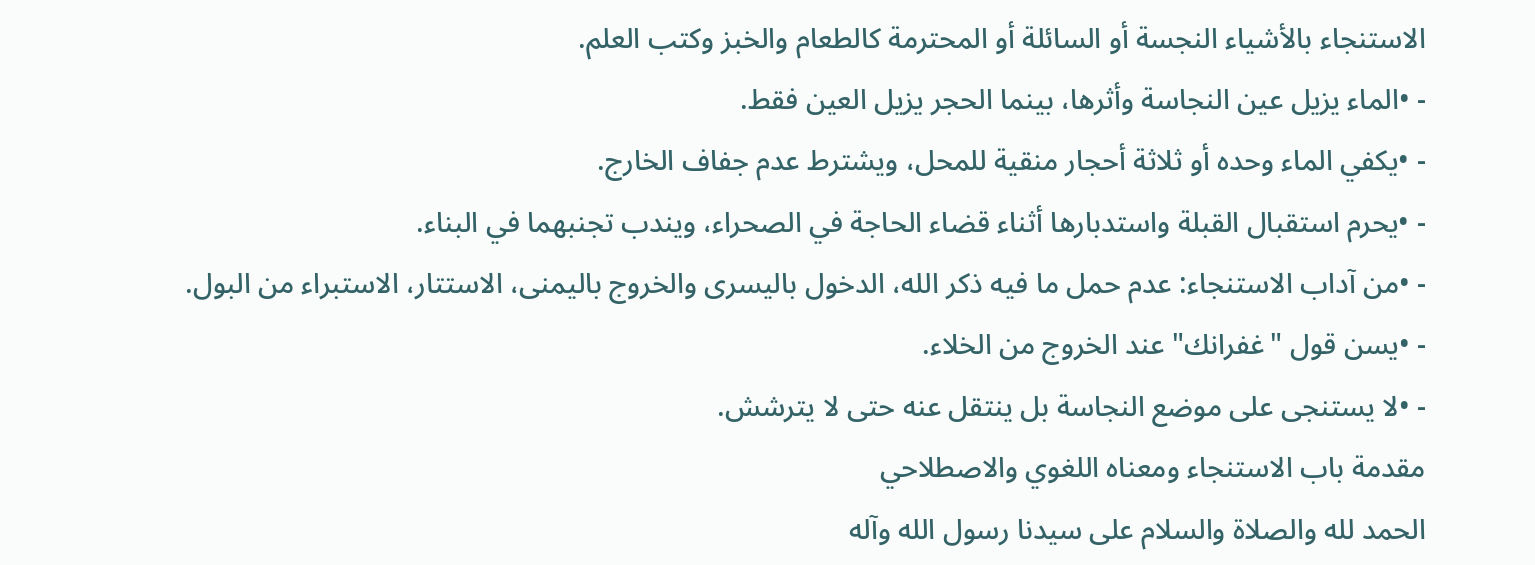الاستنجاء بالأشياء النجسة أو السائلة أو المحترمة كالطعام والخبز وكتب العلم.
- •الماء يزيل عين النجاسة وأثرها، بينما الحجر يزيل العين فقط.
- •يكفي الماء وحده أو ثلاثة أحجار منقية للمحل، ويشترط عدم جفاف الخارج.
- •يحرم استقبال القبلة واستدبارها أثناء قضاء الحاجة في الصحراء، ويندب تجنبهما في البناء.
- •من آداب الاستنجاء: عدم حمل ما فيه ذكر الله، الدخول باليسرى والخروج باليمنى، الاستتار، الاستبراء من البول.
- •يسن قول "غفرانك" عند الخروج من الخلاء.
- •لا يستنجى على موضع النجاسة بل ينتقل عنه حتى لا يترشش.
مقدمة باب الاستنجاء ومعناه اللغوي والاصطلاحي
الحمد لله والصلاة والسلام على سيدنا رسول الله وآله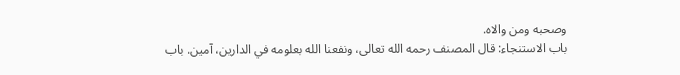وصحبه ومن والاه.
باب الاستنجاء: قال المصنف رحمه الله تعالى، ونفعنا الله بعلومه في الدارين، آمين. باب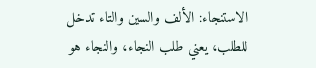الاستنجاء: الألف والسين والتاء تدخل للطلب، يعني طلب النجاء، والنجاء هو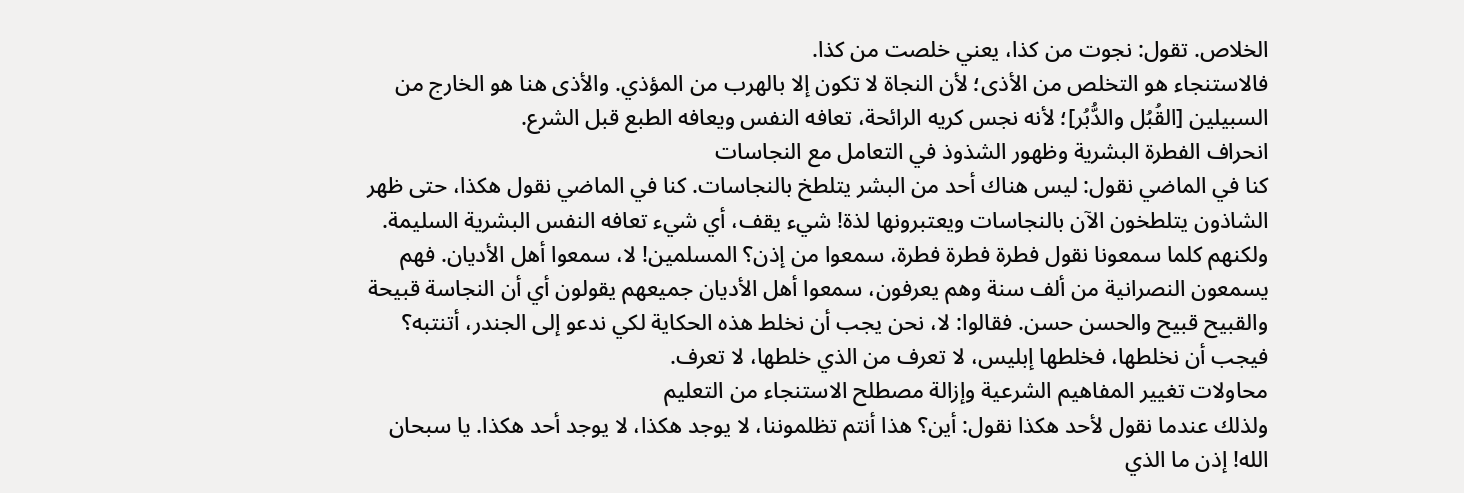الخلاص. تقول: نجوت من كذا، يعني خلصت من كذا.
فالاستنجاء هو التخلص من الأذى؛ لأن النجاة لا تكون إلا بالهرب من المؤذي. والأذى هنا هو الخارج من السبيلين [القُبُل والدُّبُر]؛ لأنه نجس كريه الرائحة، تعافه النفس ويعافه الطبع قبل الشرع.
انحراف الفطرة البشرية وظهور الشذوذ في التعامل مع النجاسات
كنا في الماضي نقول: ليس هناك أحد من البشر يتلطخ بالنجاسات. كنا في الماضي نقول هكذا، حتى ظهر الشاذون يتلطخون الآن بالنجاسات ويعتبرونها لذة! شيء يقف، أي شيء تعافه النفس البشرية السليمة.
ولكنهم كلما سمعونا نقول فطرة فطرة فطرة، سمعوا من إذن؟ المسلمين! لا، سمعوا أهل الأديان. فهم يسمعون النصرانية من ألف سنة وهم يعرفون، سمعوا أهل الأديان جميعهم يقولون أي أن النجاسة قبيحة والقبيح قبيح والحسن حسن. فقالوا: لا، نحن يجب أن نخلط هذه الحكاية لكي ندعو إلى الجندر، أتنتبه؟ فيجب أن نخلطها، فخلطها إبليس، لا تعرف من الذي خلطها، لا تعرف.
محاولات تغيير المفاهيم الشرعية وإزالة مصطلح الاستنجاء من التعليم
ولذلك عندما نقول لأحد هكذا نقول: أين؟ هذا أنتم تظلموننا، لا يوجد هكذا، لا يوجد أحد هكذا. يا سبحان الله! إذن ما الذي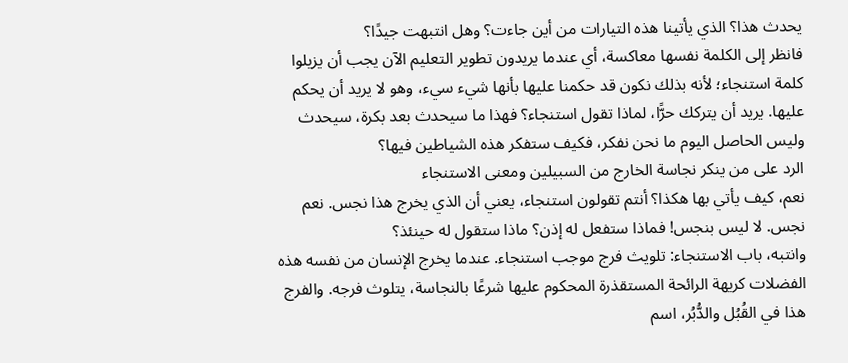يحدث هذا؟ الذي يأتينا هذه التيارات من أين جاءت؟ وهل انتبهت جيدًا؟
فانظر إلى الكلمة نفسها معاكسة، أي عندما يريدون تطوير التعليم الآن يجب أن يزيلوا كلمة استنجاء؛ لأنه بذلك نكون قد حكمنا عليها بأنها شيء سيء، وهو لا يريد أن يحكم عليها. يريد أن يتركك حرًّا، لماذا تقول استنجاء؟ فهذا ما سيحدث بعد بكرة، سيحدث وليس الحاصل اليوم ما نحن نفكر، فكيف ستفكر هذه الشياطين فيها؟
الرد على من ينكر نجاسة الخارج من السبيلين ومعنى الاستنجاء
نعم، كيف يأتي بها هكذا؟ أنتم تقولون استنجاء، يعني أن الذي يخرج هذا نجس. نعم نجس. لا ليس بنجس! فماذا ستفعل له إذن؟ ماذا ستقول له حينئذ؟
وانتبه، باب الاستنجاء: تلويث فرج موجب استنجاء. عندما يخرج الإنسان من نفسه هذه الفضلات كريهة الرائحة المستقذرة المحكوم عليها شرعًا بالنجاسة، يتلوث فرجه. والفرج هذا في القُبُل والدُّبُر، اسم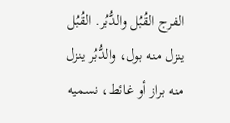الفرج القُبُل والدُّبُر. القُبُل ينزل منه بول، والدُّبُر ينزل منه براز أو غائط، نسميه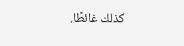كذلك غائطًا.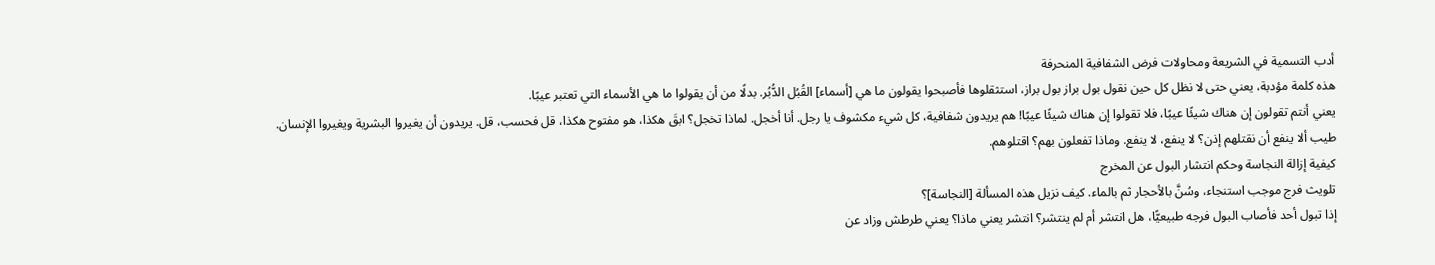أدب التسمية في الشريعة ومحاولات فرض الشفافية المنحرفة
هذه كلمة مؤدبة، يعني حتى لا نظل كل حين نقول بول براز بول براز، استثقلوها فأصبحوا يقولون ما هي [أسماء] القُبُل الدُّبُر. بدلًا من أن يقولوا ما هي الأسماء التي تعتبر عيبًا.
يعني أنتم تقولون إن هناك شيئًا عيبًا، فلا تقولوا إن هناك شيئًا عيبًا! هم يريدون شفافية، كل شيء مكشوف يا رجل. أنا أخجل. لماذا تخجل؟ ابقَ هكذا، هو مفتوح هكذا، قل فحسب، قل. يريدون أن يغيروا البشرية ويغيروا الإنسان.
طيب ألا ينفع أن نقتلهم إذن؟ لا ينفع، لا ينفع. وماذا تفعلون بهم؟ اقتلوهم.
كيفية إزالة النجاسة وحكم انتشار البول عن المخرج
تلويث فرج موجب استنجاء، وسُنَّ بالأحجار ثم بالماء. كيف نزيل هذه المسألة [النجاسة]؟
إذا تبول أحد فأصاب البول فرجه طبيعيًّا، هل انتشر أم لم ينتشر؟ انتشر يعني ماذا؟ يعني طرطش وزاد عن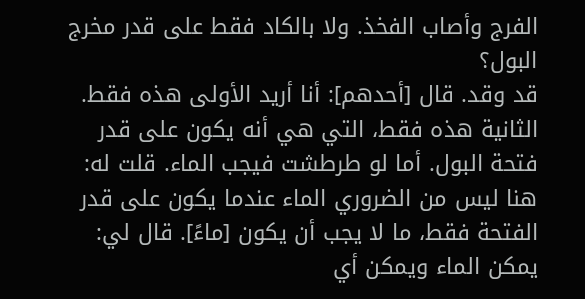الفرج وأصاب الفخذ. ولا بالكاد فقط على قدر مخرج البول؟
قد وقد. قال [أحدهم]: أنا أريد الأولى هذه فقط. الثانية هذه فقط، التي هي أنه يكون على قدر فتحة البول. أما لو طرطشت فيجب الماء. قلت له: هنا ليس من الضروري الماء عندما يكون على قدر الفتحة فقط، ما لا يجب أن يكون [ماءً]. قال لي: يمكن الماء ويمكن أي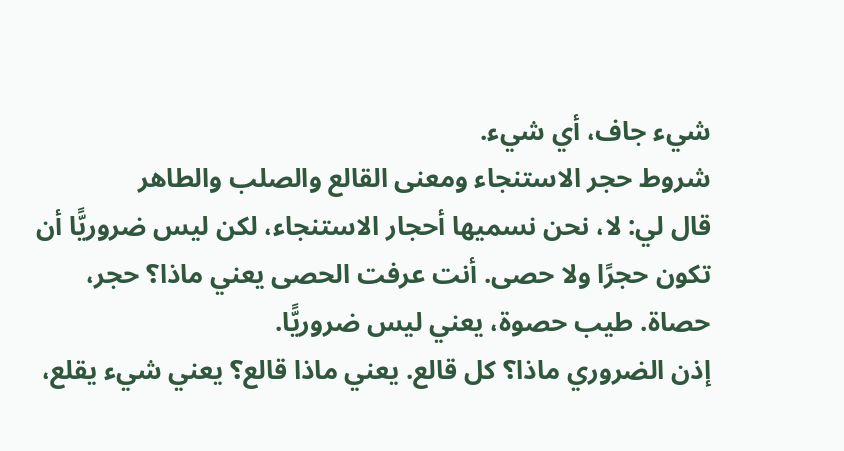شيء جاف، أي شيء.
شروط حجر الاستنجاء ومعنى القالع والصلب والطاهر
قال لي: لا، نحن نسميها أحجار الاستنجاء، لكن ليس ضروريًّا أن تكون حجرًا ولا حصى. أنت عرفت الحصى يعني ماذا؟ حجر، حصاة. طيب حصوة، يعني ليس ضروريًّا.
إذن الضروري ماذا؟ كل قالع. يعني ماذا قالع؟ يعني شيء يقلع،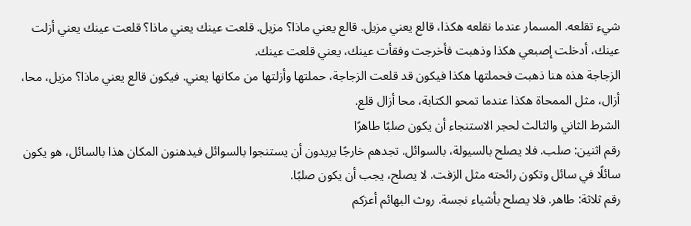شيء تقلعه. المسمار عندما نقلعه هكذا، قالع يعني مزيل. قالع يعني ماذا؟ مزيل. قلعت عينك يعني ماذا؟ قلعت عينك يعني أزلت عينك، أدخلت إصبعي هكذا وذهبت فأخرجت وفقأت عينك، يعني قلعت عينك.
الزجاجة هذه هنا ذهبت فحملتها هكذا فيكون قد قلعت الزجاجة، حملتها وأزلتها من مكانها يعني. فيكون قالع يعني ماذا؟ مزيل، محا، أزال، مثل الممحاة هكذا عندما تمحو الكتابة، محا أزال قلع.
الشرط الثاني والثالث لحجر الاستنجاء أن يكون صلبًا طاهرًا
رقم اثنين: صلب. فلا يصلح بالسيولة، بالسوائل. تجدهم خارجًا يريدون أن يستنجوا بالسوائل فيدهنون المكان هذا بالسائل، هو يكون سائلًا في سائل وتكون رائحته مثل الزفت. لا يصلح، يجب أن يكون صلبًا.
رقم ثلاثة: طاهر. فلا يصلح بأشياء نجسة. روث البهائم أعزكم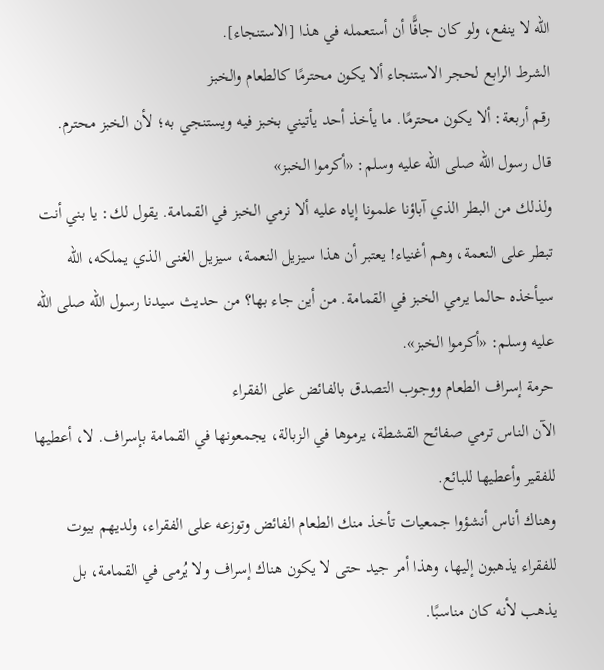الله لا ينفع، ولو كان جافًّا أن أستعمله في هذا [الاستنجاء].
الشرط الرابع لحجر الاستنجاء ألا يكون محترمًا كالطعام والخبز
رقم أربعة: ألا يكون محترمًا. ما يأخذ أحد يأتيني بخبز فيه ويستنجي به؛ لأن الخبز محترم.
قال رسول الله صلى الله عليه وسلم: «أكرموا الخبز»
ولذلك من البطر الذي آباؤنا علمونا إياه عليه ألا نرمي الخبز في القمامة. يقول لك: يا بني أنت تبطر على النعمة، وهم أغنياء! يعتبر أن هذا سيزيل النعمة، سيزيل الغنى الذي يملكه، الله سيأخذه حالما يرمي الخبز في القمامة. من أين جاء بها؟ من حديث سيدنا رسول الله صلى الله عليه وسلم: «أكرموا الخبز».
حرمة إسراف الطعام ووجوب التصدق بالفائض على الفقراء
الآن الناس ترمي صفائح القشطة، يرموها في الزبالة، يجمعونها في القمامة بإسراف. لا، أعطيها للفقير وأعطيها للبائع.
وهناك أناس أنشؤوا جمعيات تأخذ منك الطعام الفائض وتوزعه على الفقراء، ولديهم بيوت للفقراء يذهبون إليها، وهذا أمر جيد حتى لا يكون هناك إسراف ولا يُرمى في القمامة، بل يذهب لأنه كان مناسبًا.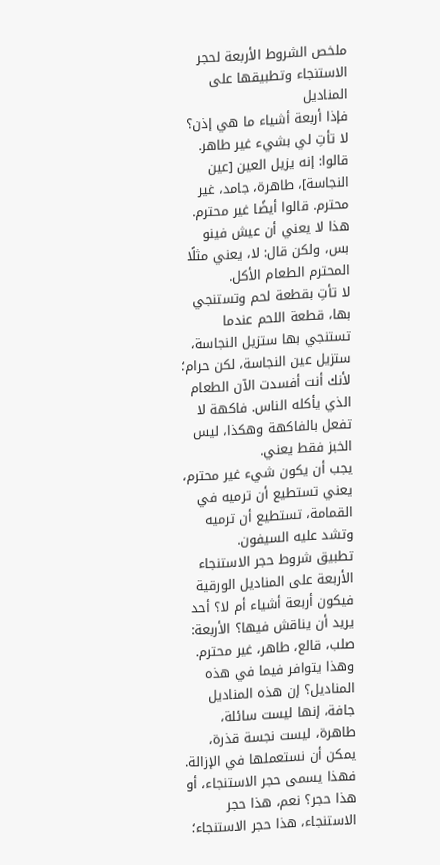ملخص الشروط الأربعة لحجر الاستنجاء وتطبيقها على المناديل
فإذا أربعة أشياء ما هي إذن؟ لا تأتِ لي بشيء غير طاهر. قالوا: إنه يزيل العين [عين النجاسة]، طاهرة، جامد، غير محترم. قالوا أيضًا غير محترم. هذا لا يعني أن عيش فينو بس، ولكن قال: لا، يعني مثلًا المحترم الطعام الأكل.
لا تأتِ بقطعة لحم وتستنجي بها، قطعة اللحم عندما تستنجي بها ستزيل النجاسة، ستزيل عين النجاسة، لكن حرام؛ لأنك أنت أفسدت الآن الطعام الذي يأكله الناس. فاكهة لا تفعل بالفاكهة وهكذا، ليس الخبز فقط يعني.
يجب أن يكون شيء غير محترم، يعني تستطيع أن ترميه في القمامة، تستطيع أن ترميه وتشد عليه السيفون.
تطبيق شروط حجر الاستنجاء الأربعة على المناديل الورقية
فيكون أربعة أشياء أم لا؟ أحد يريد أن يناقش فيها؟ الأربعة: صلب، قالع، طاهر، غير محترم.
وهذا يتوافر فيما في هذه المناديل؟ إن هذه المناديل جافة، إنها ليست سائلة، طاهرة، ليست نجسة قذرة، يمكن أن نستعملها في الإزالة. فهذا يسمى حجر الاستنجاء، أو هذا حجر؟ نعم، هذا حجر الاستنجاء، هذا حجر الاستنجاء؛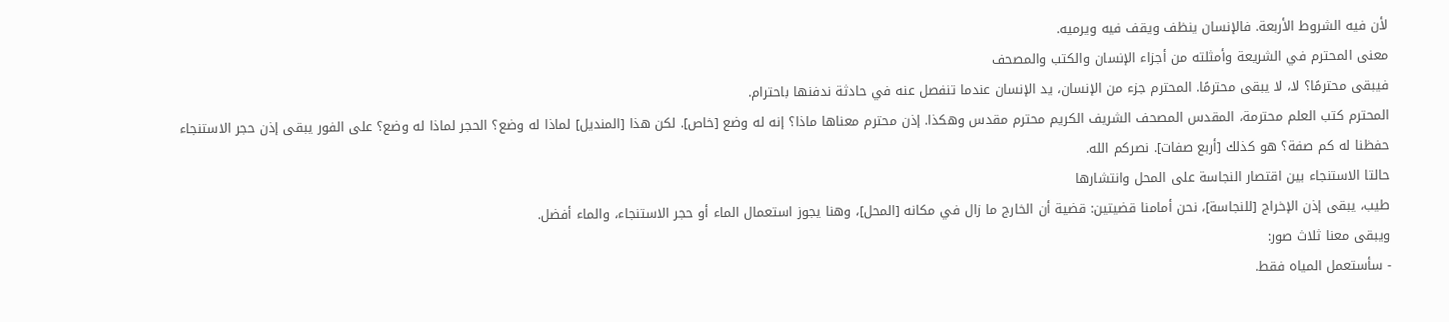لأن فيه الشروط الأربعة. فالإنسان ينظف ويقف فيه ويرميه.
معنى المحترم في الشريعة وأمثلته من أجزاء الإنسان والكتب والمصحف
فيبقى محترمًا؟ لا، لا يبقى محترمًا. المحترم جزء من الإنسان، يد الإنسان عندما تنفصل عنه في حادثة ندفنها باحترام.
المحترم كتب العلم محترمة، المقدس المصحف الشريف الكريم محترم مقدس وهكذا. إذن محترم معناها ماذا؟ إنه له وضع [خاص]. لكن هذا [المنديل] لماذا له وضع؟ الحجر لماذا له وضع؟ على الفور يبقى إذن حجر الاستنجاء حفظنا له كم صفة؟ هو كذلك [أربع صفات]. نصركم الله.
حالتا الاستنجاء بين اقتصار النجاسة على المحل وانتشارها
طيب، يبقى إذن الإخراج [للنجاسة]، نحن أمامنا قضيتين: قضية أن الخارج ما زال في مكانه [المحل]، وهنا يجوز استعمال الماء أو حجر الاستنجاء، والماء أفضل.
ويبقى معنا ثلاث صور:
- سأستعمل المياه فقط.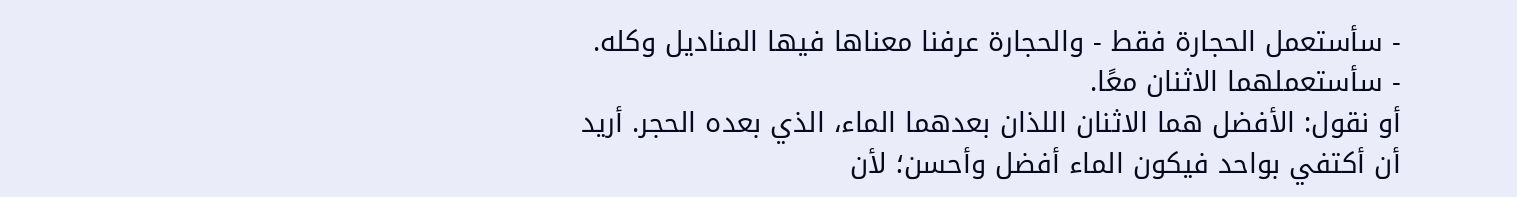- سأستعمل الحجارة فقط - والحجارة عرفنا معناها فيها المناديل وكله.
- سأستعملهما الاثنان معًا.
أو نقول: الأفضل هما الاثنان اللذان بعدهما الماء، الذي بعده الحجر. أريد أن أكتفي بواحد فيكون الماء أفضل وأحسن؛ لأن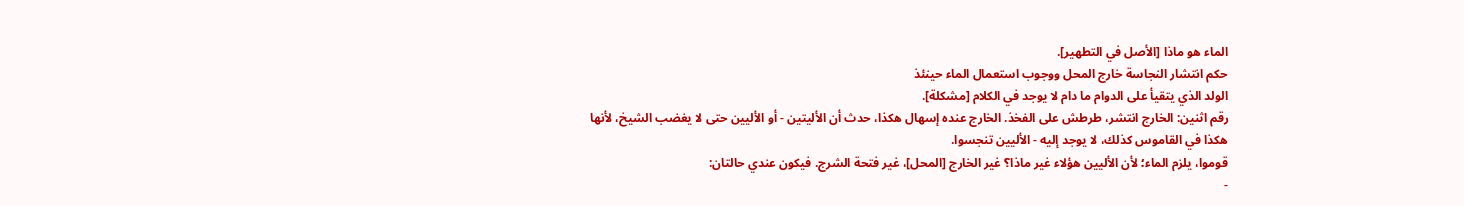الماء هو ماذا [الأصل في التطهير].
حكم انتشار النجاسة خارج المحل ووجوب استعمال الماء حينئذ
الولد الذي يتقيأ على الدوام ما دام لا يوجد في الكلام [مشكلة].
رقم اثنين: الخارج انتشر، طرطش على الفخذ. الخارج عنده إسهال هكذا، حدث أن الأليتين - أو الأليين حتى لا يغضب الشيخ، لأنها هكذا في القاموس كذلك، لا يوجد إليه - الأليين تنجسوا.
قوموا، يلزم الماء؛ لأن الأليين هؤلاء غير ماذا؟ غير الخارج [المحل]، غير فتحة الشرج. فيكون عندي حالتان:
-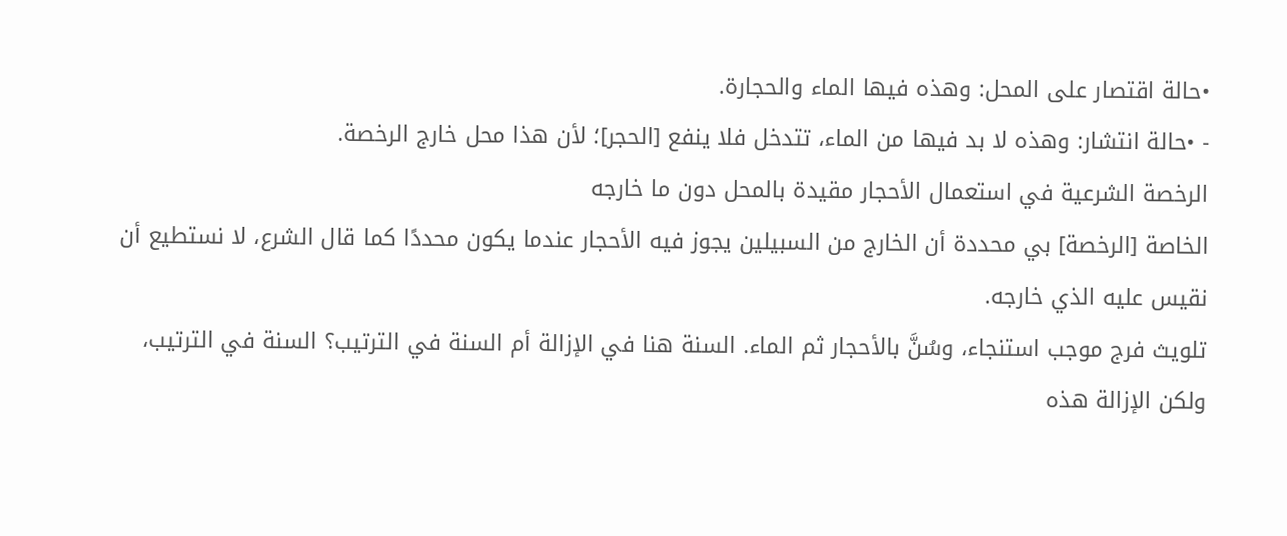•حالة اقتصار على المحل: وهذه فيها الماء والحجارة.
- •حالة انتشار: وهذه لا بد فيها من الماء، تتدخل فلا ينفع [الحجر]؛ لأن هذا محل خارج الرخصة.
الرخصة الشرعية في استعمال الأحجار مقيدة بالمحل دون ما خارجه
الخاصة [الرخصة] بي محددة أن الخارج من السبيلين يجوز فيه الأحجار عندما يكون محددًا كما قال الشرع، لا نستطيع أن نقيس عليه الذي خارجه.
تلويث فرج موجب استنجاء، وسُنَّ بالأحجار ثم الماء. السنة هنا في الإزالة أم السنة في الترتيب؟ السنة في الترتيب، ولكن الإزالة هذه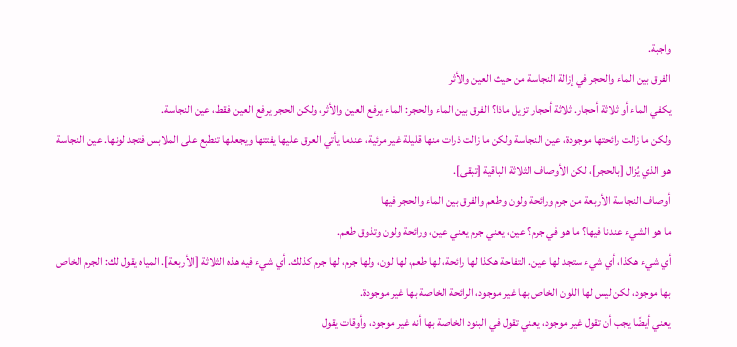واجبة.
الفرق بين الماء والحجر في إزالة النجاسة من حيث العين والأثر
يكفي الماء أو ثلاثة أحجار. ثلاثة أحجار تزيل ماذا؟ الفرق بين الماء والحجر: الماء يرفع العين والأثر، ولكن الحجر يرفع العين فقط، عين النجاسة.
ولكن ما زالت رائحتها موجودة، عين النجاسة ولكن ما زالت ذرات منها قليلة غير مرئية، عندما يأتي العرق عليها يفتتها ويجعلها تنطبع على الملابس فتجد لونها. عين النجاسة هو الذي يُزال [بالحجر]، لكن الأوصاف الثلاثة الباقية [تبقى].
أوصاف النجاسة الأربعة من جرم ورائحة ولون وطعم والفرق بين الماء والحجر فيها
ما هو الشيء عندنا فيها؟ ما هو في جرم؟ عين، يعني جرم يعني عين، ورائحة ولون وتذوق طعم.
أي شيء هكذا، أي شيء ستجد لها عين. التفاحة هكذا لها رائحة، لها طعم، لها لون، ولها جرم، لها جرم كذلك. أي شيء فيه هذه الثلاثة [الأربعة]. المياه يقول لك: الجرم الخاص بها موجود، لكن ليس لها اللون الخاص بها غير موجود، الرائحة الخاصة بها غير موجودة.
يعني أيضًا يجب أن تقول غير موجود، يعني تقول في البنود الخاصة بها أنه غير موجود، وأوقات يقول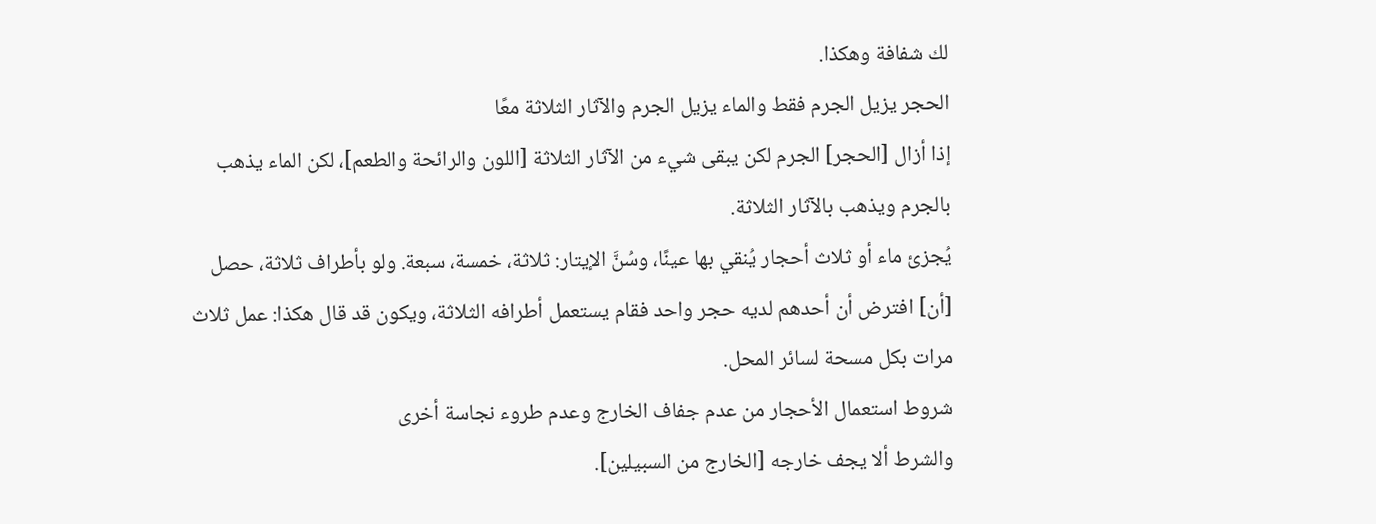لك شفافة وهكذا.
الحجر يزيل الجرم فقط والماء يزيل الجرم والآثار الثلاثة معًا
إذا أزال [الحجر] الجرم لكن يبقى شيء من الآثار الثلاثة [اللون والرائحة والطعم]، لكن الماء يذهب بالجرم ويذهب بالآثار الثلاثة.
يُجزئ ماء أو ثلاث أحجار يُنقي بها عينًا، وسُنَّ الإيتار: ثلاثة، خمسة، سبعة. ولو بأطراف ثلاثة، حصل [أن] افترض أن أحدهم لديه حجر واحد فقام يستعمل أطرافه الثلاثة، ويكون قد قال هكذا: عمل ثلاث مرات بكل مسحة لسائر المحل.
شروط استعمال الأحجار من عدم جفاف الخارج وعدم طروء نجاسة أخرى
والشرط ألا يجف خارجه [الخارج من السبيلين].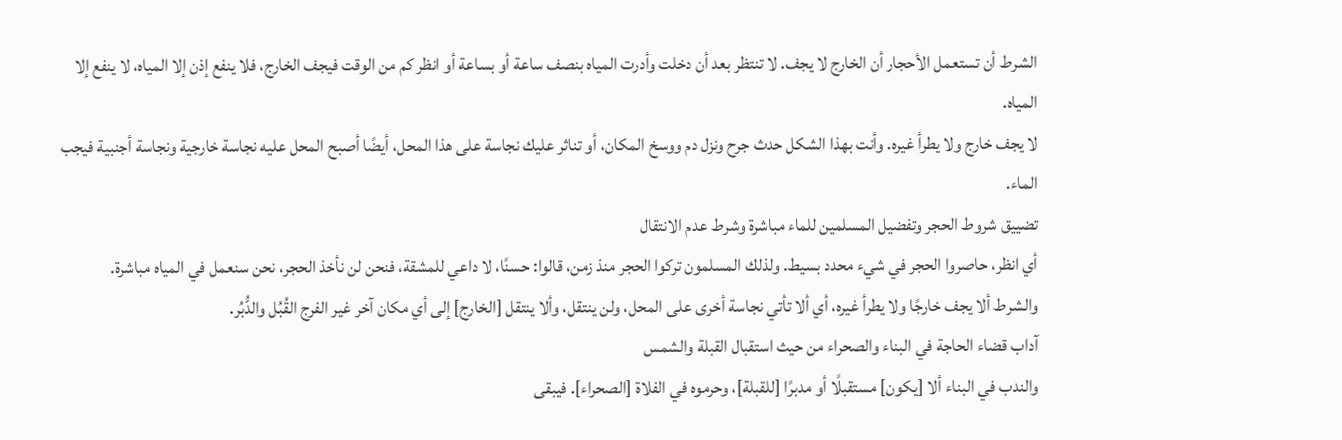الشرط أن تستعمل الأحجار أن الخارج لا يجف. لا تنتظر بعد أن دخلت وأدرت المياه بنصف ساعة أو بساعة أو انظر كم من الوقت فيجف الخارج، فلا ينفع إذن إلا المياه، لا ينفع إلا المياه.
لا يجف خارج ولا يطرأ غيره. وأنت بهذا الشكل حدث جرح ونزل دم ووسخ المكان، أو تناثر عليك نجاسة على هذا المحل، أيضًا أصبح المحل عليه نجاسة خارجية ونجاسة أجنبية فيجب الماء.
تضييق شروط الحجر وتفضيل المسلمين للماء مباشرة وشرط عدم الانتقال
أي انظر، حاصروا الحجر في شيء محدد بسيط. ولذلك المسلمون تركوا الحجر منذ زمن، قالوا: حسنًا، لا داعي للمشقة، فنحن لن نأخذ الحجر، نحن سنعمل في المياه مباشرة.
والشرط ألا يجف خارجًا ولا يطرأ غيره، أي ألا تأتي نجاسة أخرى على المحل، ولن ينتقل، وألا ينتقل [الخارج] إلى أي مكان آخر غير الفرج القُبُل والدُّبُر.
آداب قضاء الحاجة في البناء والصحراء من حيث استقبال القبلة والشمس
والندب في البناء ألا [يكون] مستقبلًا أو مدبرًا [للقبلة]، وحرموه في الفلاة [الصحراء]. فيبقى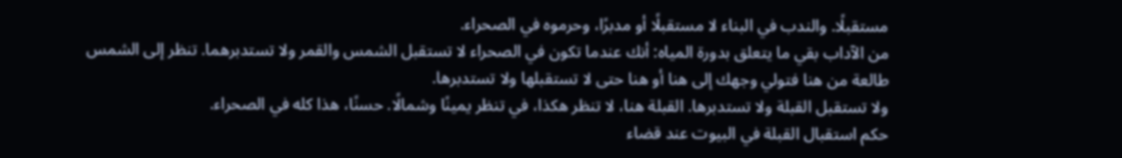مستقبلًا. والندب في البناء لا مستقبلًا أو مدبرًا، وحرموه في الصحراء.
من الآداب بقي ما يتعلق بدورة المياه: أنك عندما تكون في الصحراء لا تستقبل الشمس والقمر ولا تستدبرهما. تنظر إلى الشمس طالعة من هنا فتولي وجهك إلى هنا أو هنا حتى لا تستقبلها ولا تستدبرها.
ولا تستقبل القبلة ولا تستدبرها. القبلة هنا، لا تنظر هكذا، في تنظر يمينًا وشمالًا. حسنًا، هذا كله في الصحراء.
حكم استقبال القبلة في البيوت عند قضاء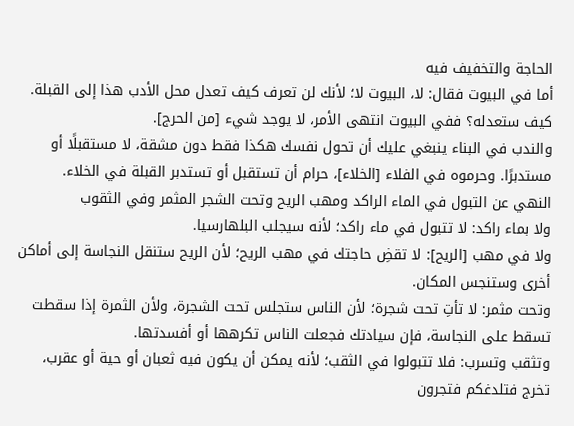الحاجة والتخفيف فيه
أما في البيوت فقال: لا، البيوت لا؛ لأنك لن تعرف كيف تعدل محل الأدب هذا إلى القبلة. كيف ستعدله؟ ففي البيوت انتهى الأمر، لا يوجد شيء [من الحرج].
والندب في البناء ينبغي عليك أن تحول نفسك هكذا فقط دون مشقة، لا مستقبلًا أو مستدبرًا. وحرموه في الفلاء [الخلاء]، حرام أن تستقبل أو تستدبر القبلة في الخلاء.
النهي عن التبول في الماء الراكد ومهب الريح وتحت الشجر المثمر وفي الثقوب
ولا بماء راكد: لا تتبول في ماء راكد؛ لأنه سيجلب البلهارسيا.
ولا في مهب [الريح]: لا تقضِ حاجتك في مهب الريح؛ لأن الريح ستنقل النجاسة إلى أماكن أخرى وستنجس المكان.
وتحت مثمر: لا تأتِ تحت شجرة؛ لأن الناس ستجلس تحت الشجرة، ولأن الثمرة إذا سقطت تسقط على النجاسة، فإن سيادتك فجعلت الناس تكرهها أو أفسدتها.
وتثقب وتسرب: فلا تتبولوا في الثقب؛ لأنه يمكن أن يكون فيه ثعبان أو حية أو عقرب، تخرج فتلدغكم فتجرون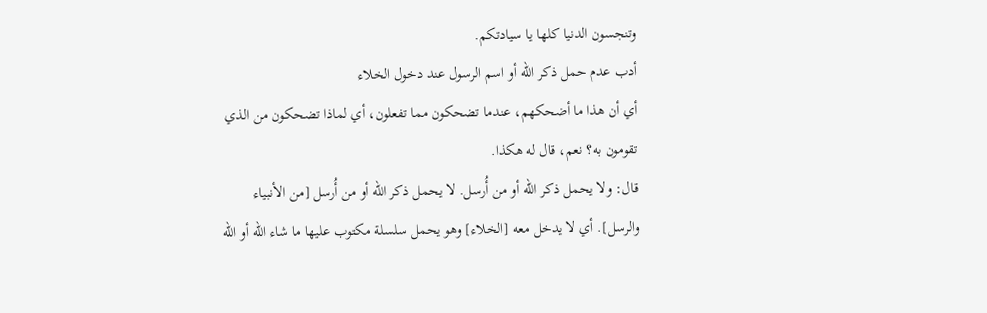وتنجسون الدنيا كلها يا سيادتكم.
أدب عدم حمل ذكر الله أو اسم الرسول عند دخول الخلاء
أي أن هذا ما أضحكهم، عندما تضحكون مما تفعلون، أي لماذا تضحكون من الذي تقومون به؟ نعم، قال له هكذا.
قال: ولا يحمل ذكر الله أو من أُرسل. لا يحمل ذكر الله أو من أُرسل [من الأنبياء والرسل]. أي لا يدخل معه [الخلاء] وهو يحمل سلسلة مكتوب عليها ما شاء الله أو الله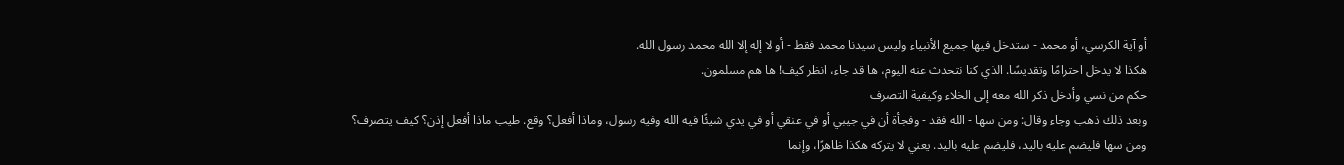أو آية الكرسي، أو محمد - ستدخل فيها جميع الأنبياء وليس سيدنا محمد فقط - أو لا إله إلا الله محمد رسول الله.
هكذا لا يدخل احترامًا وتقديسًا. الذي كنا نتحدث عنه اليوم، ها قد جاء، انظر كيف! ها هم مسلمون.
حكم من نسي وأدخل ذكر الله معه إلى الخلاء وكيفية التصرف
وبعد ذلك ذهب وجاء وقال: ومن سها - الله فقد - وفجأة أن في جيبي أو في عنقي أو في يدي شيئًا فيه الله وفيه رسول، وماذا أفعل؟ وقع. طيب ماذا أفعل إذن؟ كيف يتصرف؟
ومن سها فليضم عليه باليد، فليضم عليه باليد. يعني لا يتركه هكذا ظاهرًا، وإنما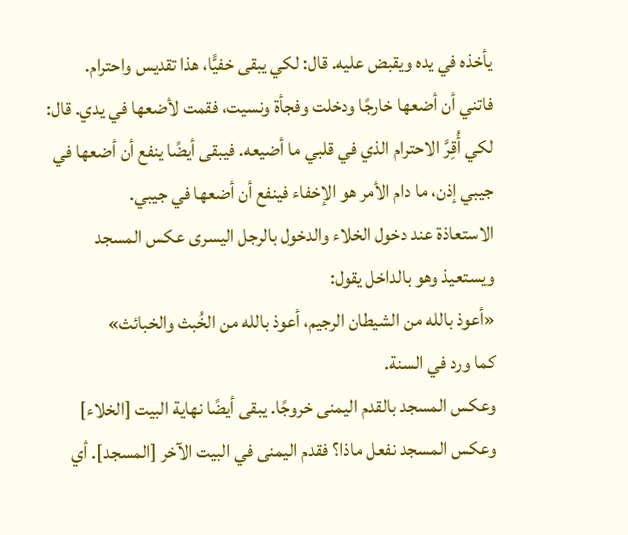يأخذه في يده ويقبض عليه. قال: لكي يبقى خفيًّا، هذا تقديس واحترام.
فاتني أن أضعها خارجًا ودخلت وفجأة ونسيت، فقمت لأضعها في يدي. قال: لكي أُقِرَّ الاحترام الذي في قلبي ما أضيعه. فيبقى أيضًا ينفع أن أضعها في جيبي إذن، ما دام الأمر هو الإخفاء فينفع أن أضعها في جيبي.
الاستعاذة عند دخول الخلاء والدخول بالرجل اليسرى عكس المسجد
ويستعيذ وهو بالداخل يقول:
«أعوذ بالله من الشيطان الرجيم، أعوذ بالله من الخُبث والخبائث»
كما ورد في السنة.
وعكس المسجد بالقدم اليمنى خروجًا. يبقى أيضًا نهاية البيت [الخلاء] وعكس المسجد نفعل ماذا؟ فقدم اليمنى في البيت الآخر [المسجد]. أي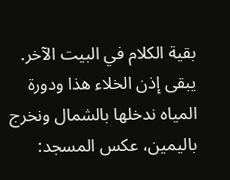بقية الكلام في البيت الآخر.
يبقى إذن الخلاء هذا ودورة المياه ندخلها بالشمال ونخرج باليمين، عكس المسجد: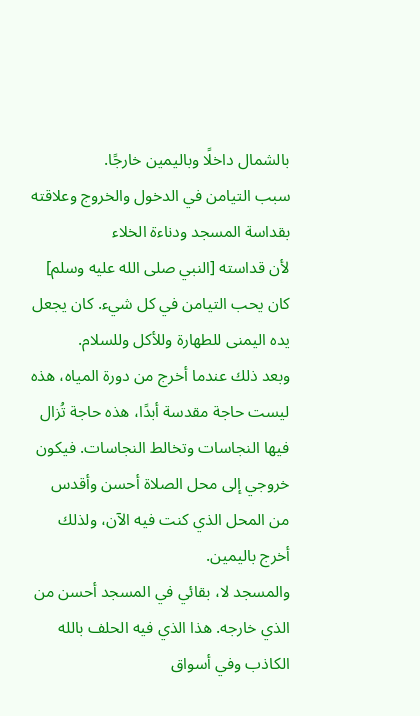بالشمال داخلًا وباليمين خارجًا.
سبب التيامن في الدخول والخروج وعلاقته بقداسة المسجد ودناءة الخلاء
لأن قداسته [النبي صلى الله عليه وسلم] كان يحب التيامن في كل شيء. كان يجعل يده اليمنى للطهارة وللأكل وللسلام.
وبعد ذلك عندما أخرج من دورة المياه، هذه ليست حاجة مقدسة أبدًا، هذه حاجة تُزال فيها النجاسات وتخالط النجاسات. فيكون خروجي إلى محل الصلاة أحسن وأقدس من المحل الذي كنت فيه الآن، ولذلك أخرج باليمين.
والمسجد لا، بقائي في المسجد أحسن من الذي خارجه. هذا الذي فيه الحلف بالله الكاذب وفي أسواق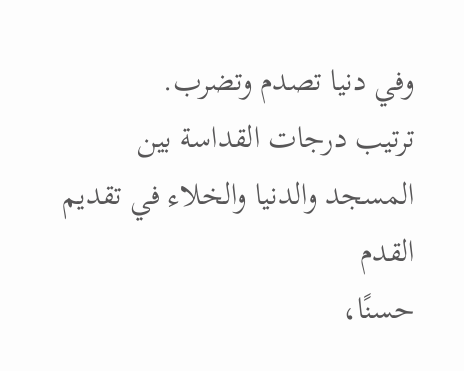وفي دنيا تصدم وتضرب.
ترتيب درجات القداسة بين المسجد والدنيا والخلاء في تقديم القدم
حسنًا،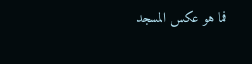فما هو عكس المسجد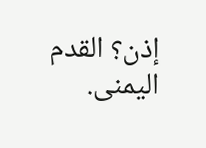إذن؟ القدم اليمنى.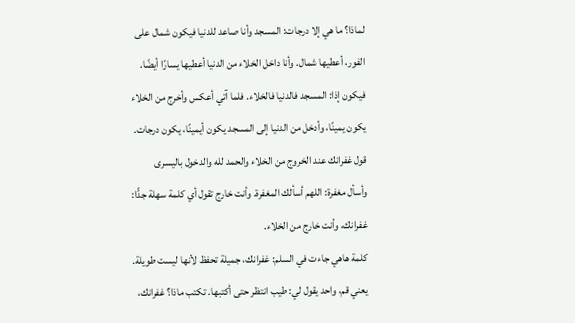لماذا؟ ما هي إلا درجات: المسجد وأنا صاعد للدنيا فيكون شمال على الفور، أعطيها شمال. وأنا داخل الخلاء من الدنيا أعطيها يسارًا أيضًا.
فيكون إذا: المسجد فالدنيا فالخلاء. فلما آتي أعكس وأخرج من الخلاء يكون يمينًا، وأدخل من الدنيا إلى المسجد يكون أيمينًا، يكون درجات.
قول غفرانك عند الخروج من الخلاء والحمد لله والدخول باليسرى
وأسأل مغفرة: اللهم أسألك المغفرة. وأنت خارج تقول أي كلمة سهلة جدًّا: غفرانك، وأنت خارج من الخلاء.
كلمة هاهي جاءت في السلم: غفرانك، جميلة تحفظ لأنها ليست طويلة. يعني قم، واحد يقول لي: طيب انتظر حتى أكتبها. تكتب ماذا؟ غفرانك،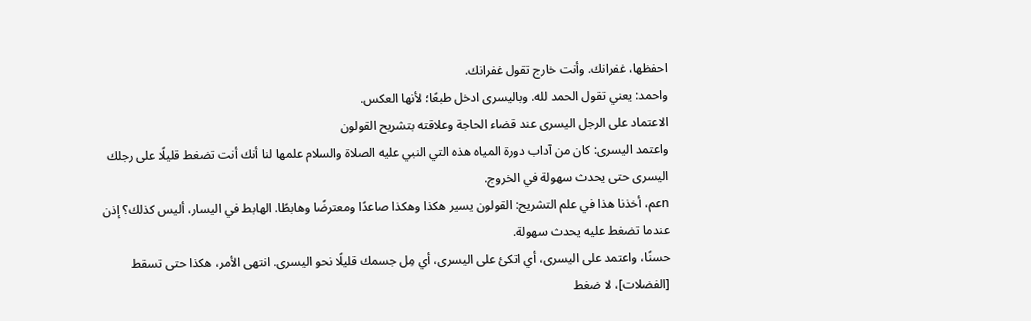احفظها، غفرانك. وأنت خارج تقول غفرانك.
واحمد: يعني تقول الحمد لله. وباليسرى ادخل طبعًا؛ لأنها العكس.
الاعتماد على الرجل اليسرى عند قضاء الحاجة وعلاقته بتشريح القولون
واعتمد اليسرى: كان من آداب دورة المياه هذه التي النبي عليه الصلاة والسلام علمها لنا أنك أنت تضغط قليلًا على رجلك اليسرى حتى يحدث سهولة في الخروج.
nعم، أخذنا هذا في علم التشريح: القولون يسير هكذا وهكذا صاعدًا ومعترضًا وهابطًا. الهابط في اليسار، أليس كذلك؟ إذن عندما تضغط عليه يحدث سهولة.
حسنًا، واعتمد على اليسرى، أي اتكئ على اليسرى، أي مِل جسمك قليلًا نحو اليسرى. انتهى الأمر، هكذا حتى تسقط [الفضلات]، لا ضغط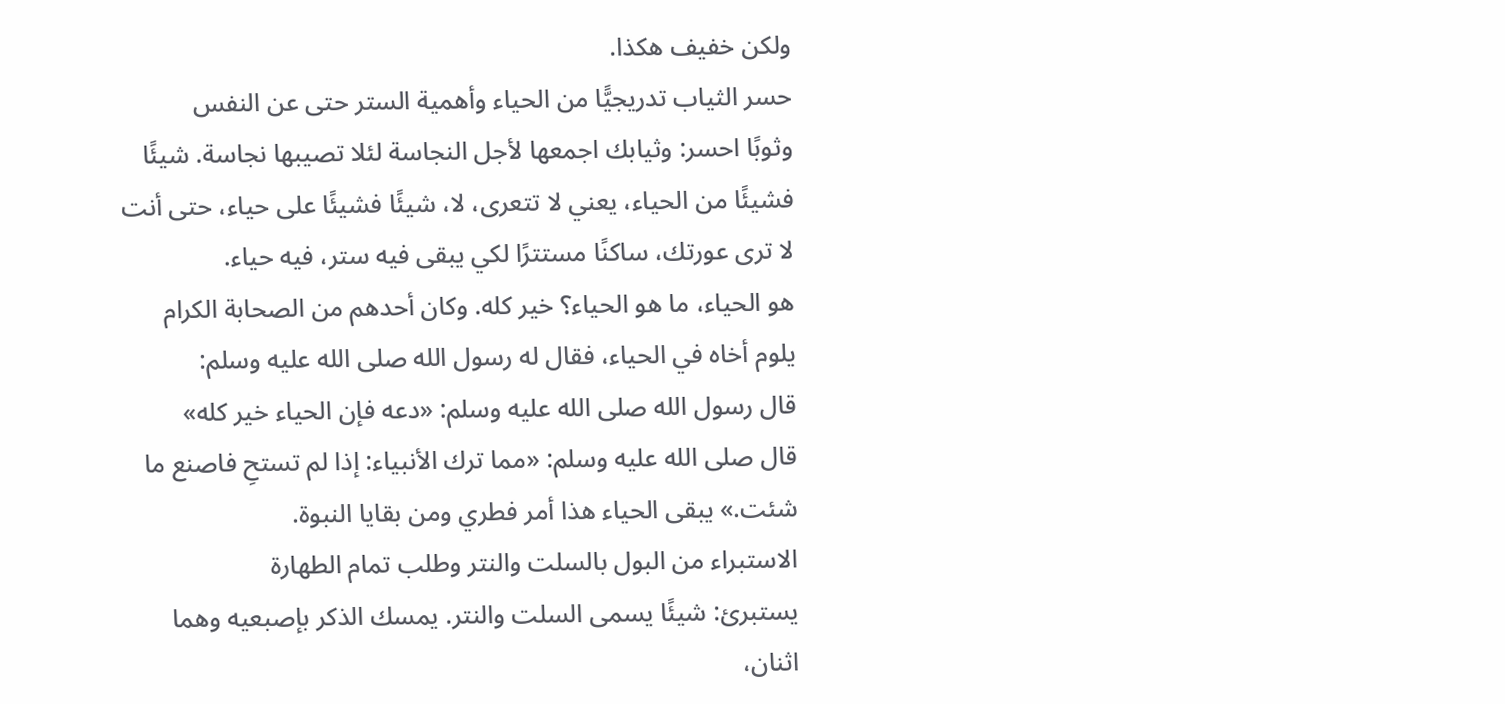ولكن خفيف هكذا.
حسر الثياب تدريجيًّا من الحياء وأهمية الستر حتى عن النفس
وثوبًا احسر: وثيابك اجمعها لأجل النجاسة لئلا تصيبها نجاسة. شيئًا فشيئًا من الحياء، يعني لا تتعرى، لا، شيئًا فشيئًا على حياء، حتى أنت لا ترى عورتك، ساكنًا مستترًا لكي يبقى فيه ستر، فيه حياء.
هو الحياء، ما هو الحياء؟ خير كله. وكان أحدهم من الصحابة الكرام يلوم أخاه في الحياء، فقال له رسول الله صلى الله عليه وسلم:
قال رسول الله صلى الله عليه وسلم: «دعه فإن الحياء خير كله»
قال صلى الله عليه وسلم: «مما ترك الأنبياء: إذا لم تستحِ فاصنع ما شئت.» يبقى الحياء هذا أمر فطري ومن بقايا النبوة.
الاستبراء من البول بالسلت والنتر وطلب تمام الطهارة
يستبرئ: شيئًا يسمى السلت والنتر. يمسك الذكر بإصبعيه وهما اثنان،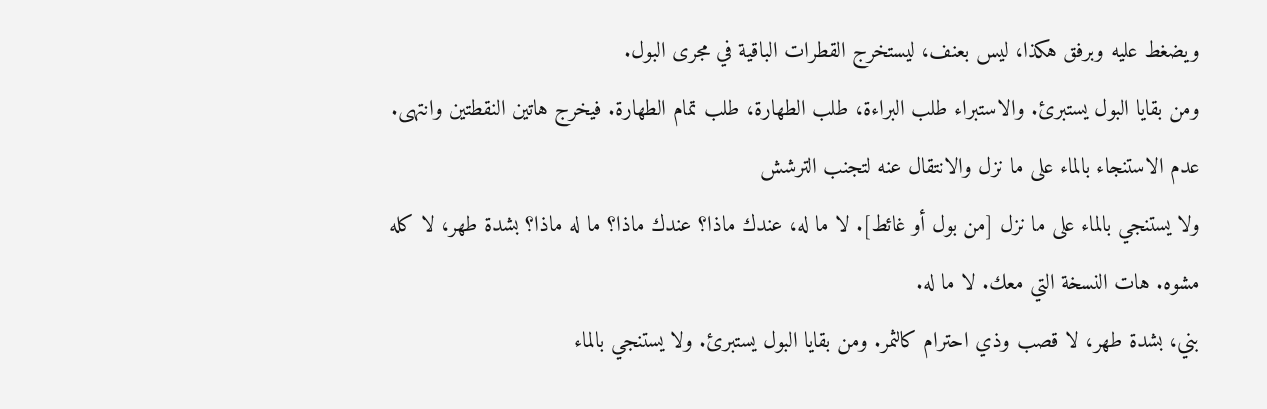ويضغط عليه وبرفق هكذا، ليس بعنف، ليستخرج القطرات الباقية في مجرى البول.
ومن بقايا البول يستبرئ. والاستبراء طلب البراءة، طلب الطهارة، طلب تمام الطهارة. فيخرج هاتين النقطتين وانتهى.
عدم الاستنجاء بالماء على ما نزل والانتقال عنه لتجنب الترشش
ولا يستنجي بالماء على ما نزل [من بول أو غائط]. لا ما له، عندك ماذا؟ عندك ماذا؟ ما له ماذا؟ بشدة طهر، لا كله مشوه. هات النسخة التي معك. لا ما له.
بني، بشدة طهر، لا قصب وذي احترام كالثمر. ومن بقايا البول يستبرئ. ولا يستنجي بالماء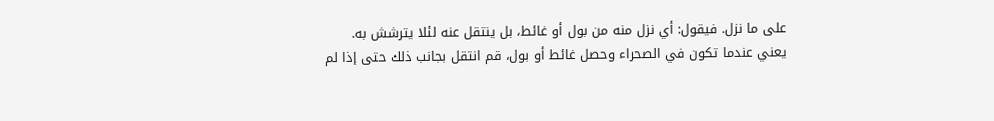على ما نزل. فيقول: أي نزل منه من بول أو غائط، بل ينتقل عنه لئلا يترشش به.
يعني عندما تكون في الصحراء وحصل غائط أو بول، قم انتقل بجانب ذلك حتى إذا لم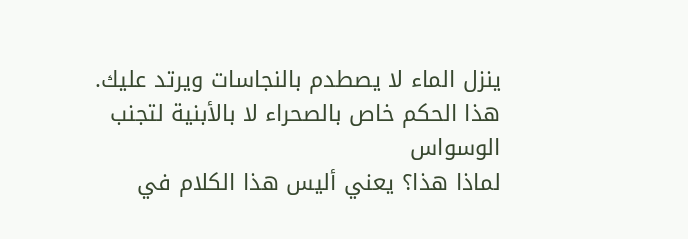ينزل الماء لا يصطدم بالنجاسات ويرتد عليك.
هذا الحكم خاص بالصحراء لا بالأبنية لتجنب الوسواس
لماذا هذا؟ يعني أليس هذا الكلام في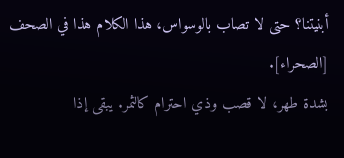أبنيتنا؟ حتى لا تصاب بالوسواس، هذا الكلام هذا في الصحف [الصحراء].
بشدة طهر، لا قصب وذي احترام كالثمر. يبقى إذا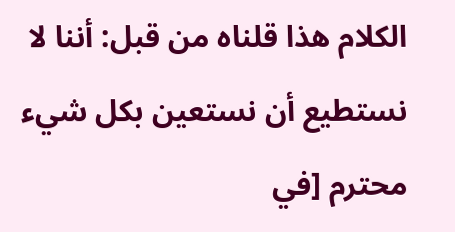الكلام هذا قلناه من قبل: أننا لا نستطيع أن نستعين بكل شيء محترم [في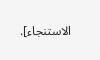الاستنجاء].